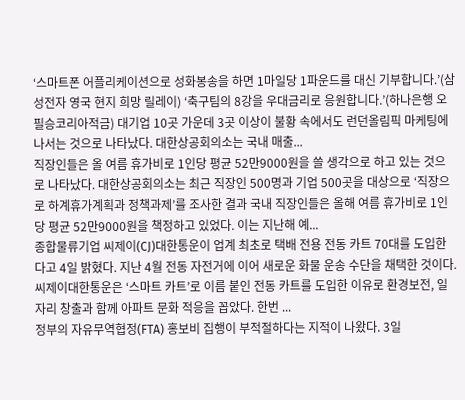‘스마트폰 어플리케이션으로 성화봉송을 하면 1마일당 1파운드를 대신 기부합니다.’(삼성전자 영국 현지 희망 릴레이) ‘축구팀의 8강을 우대금리로 응원합니다.’(하나은행 오필승코리아적금) 대기업 10곳 가운데 3곳 이상이 불황 속에서도 런던올림픽 마케팅에 나서는 것으로 나타났다. 대한상공회의소는 국내 매출...
직장인들은 올 여름 휴가비로 1인당 평균 52만9000원을 쓸 생각으로 하고 있는 것으로 나타났다. 대한상공회의소는 최근 직장인 500명과 기업 500곳을 대상으로 ‘직장으로 하계휴가계획과 정책과제’를 조사한 결과 국내 직장인들은 올해 여름 휴가비로 1인당 평균 52만9000원을 책정하고 있었다. 이는 지난해 예...
종합물류기업 씨제이(CJ)대한통운이 업계 최초로 택배 전용 전동 카트 70대를 도입한다고 4일 밝혔다. 지난 4월 전동 자전거에 이어 새로운 화물 운송 수단을 채택한 것이다. 씨제이대한통운은 ‘스마트 카트’로 이름 붙인 전동 카트를 도입한 이유로 환경보전, 일자리 창출과 함께 아파트 문화 적응을 꼽았다. 한번 ...
정부의 자유무역협정(FTA) 홍보비 집행이 부적절하다는 지적이 나왔다. 3일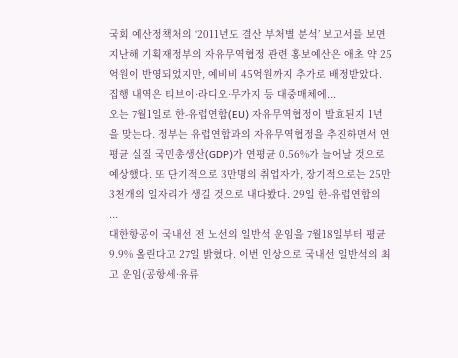국회 예산정책처의 ‘2011년도 결산 부처별 분석’ 보고서를 보면 지난해 기획재정부의 자유무역협정 관련 홍보예산은 애초 약 25억원이 반영되었지만, 예비비 45억원까지 추가로 배정받았다. 집행 내역은 티브이·라디오·무가지 등 대중매체에...
오는 7월1일로 한-유럽연합(EU) 자유무역협정이 발효된지 1년을 맞는다. 정부는 유럽연합과의 자유무역협정을 추진하면서 연평균 실질 국민총생산(GDP)가 연평균 0.56%가 늘어날 것으로 예상했다. 또 단기적으로 3만명의 취업자가, 장기적으로는 25만3천개의 일자리가 생길 것으로 내다봤다. 29일 한-유럽연합의 ...
대한항공이 국내선 전 노선의 일반석 운임을 7월18일부터 평균 9.9% 올린다고 27일 밝혔다. 이번 인상으로 국내선 일반석의 최고 운임(공항세·유류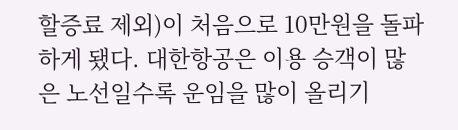할증료 제외)이 처음으로 10만원을 돌파하게 됐다. 대한항공은 이용 승객이 많은 노선일수록 운임을 많이 올리기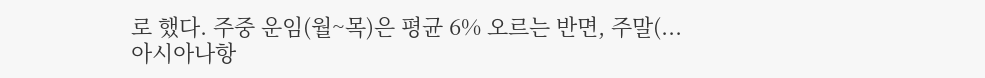로 했다. 주중 운임(월~목)은 평균 6% 오르는 반면, 주말(...
아시아나항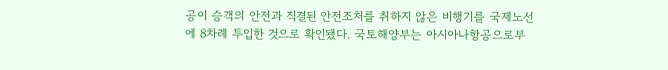공이 승객의 안전과 직결된 안전조처를 취하지 않은 비행기를 국제노선에 8차례 투입한 것으로 확인됐다. 국토해양부는 아시아나항공으로부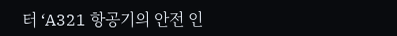터 ‘A321 항공기의 안전 인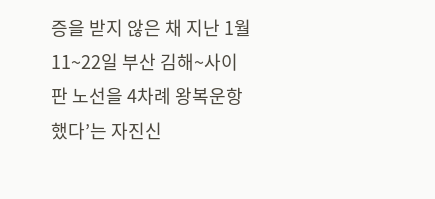증을 받지 않은 채 지난 1월11~22일 부산 김해~사이판 노선을 4차례 왕복운항했다’는 자진신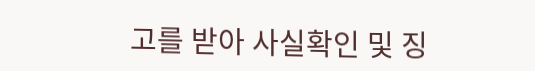고를 받아 사실확인 및 징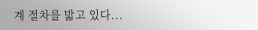계 절차를 밟고 있다...